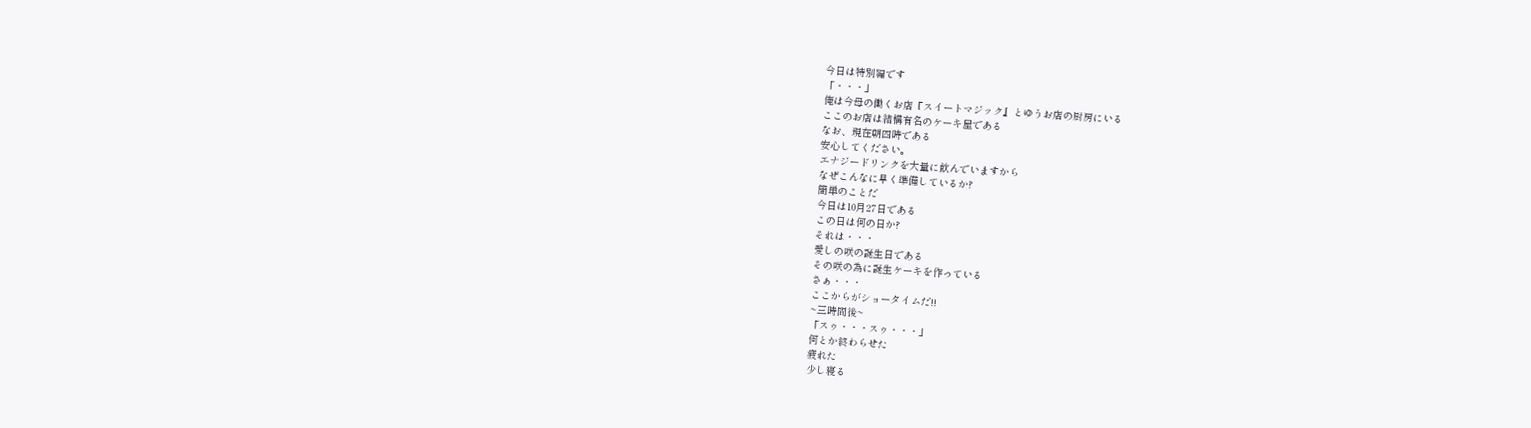今日は特別編です
「・・・」
俺は今母の働くお店『スイートマジック』とゆうお店の厨房にいる
ここのお店は結構有名のケーキ屋である
なお、現在朝四時である
安心してください。
エナジードリンクを大量に飲んでいますから
なぜこんなに早く準備しているか?
簡単のことだ
今日は10月27日である
この日は何の日か?
それは・・・
愛しの咲の誕生日である
その咲の為に誕生ケーキを作っている
さぁ・・・
ここからがショータイムだ!!
~三時間後~
「スゥ・・・スゥ・・・」
何とか終わらせた
疲れた
少し寝る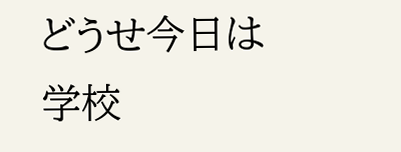どうせ今日は学校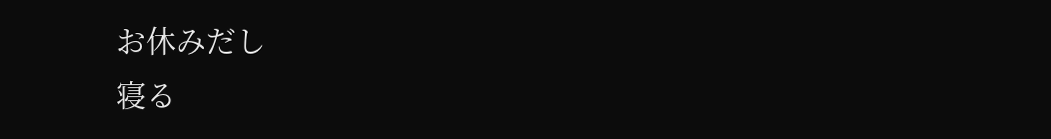お休みだし
寝る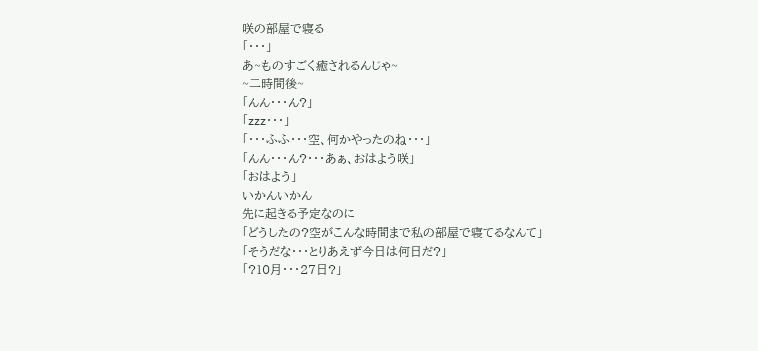咲の部屋で寝る
「・・・」
あ~ものすごく癒されるんじゃ~
~二時間後~
「んん・・・ん?」
「zzz・・・」
「・・・ふふ・・・空、何かやったのね・・・」
「んん・・・ん?・・・あぁ、おはよう咲」
「おはよう」
いかんいかん
先に起きる予定なのに
「どうしたの?空がこんな時間まで私の部屋で寝てるなんて」
「そうだな・・・とりあえず今日は何日だ?」
「?10月・・・27日?」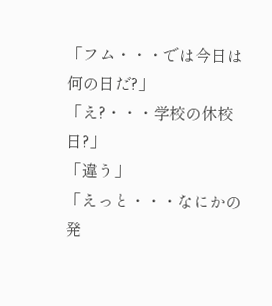「フム・・・では今日は何の日だ?」
「え?・・・学校の休校日?」
「違う」
「えっと・・・なにかの発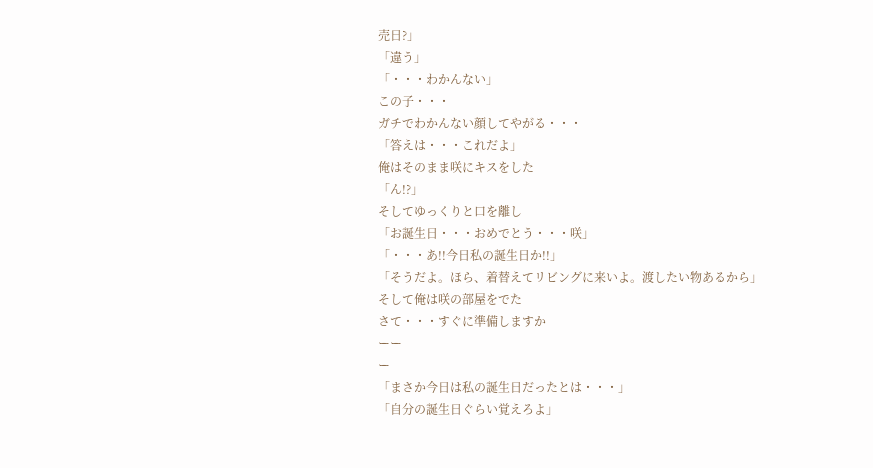売日?」
「違う」
「・・・わかんない」
この子・・・
ガチでわかんない顔してやがる・・・
「答えは・・・これだよ」
俺はそのまま咲にキスをした
「ん!?」
そしてゆっくりと口を離し
「お誕生日・・・おめでとう・・・咲」
「・・・あ!!今日私の誕生日か!!」
「そうだよ。ほら、着替えてリビングに来いよ。渡したい物あるから」
そして俺は咲の部屋をでた
さて・・・すぐに準備しますか
ーー
ー
「まさか今日は私の誕生日だったとは・・・」
「自分の誕生日ぐらい覚えろよ」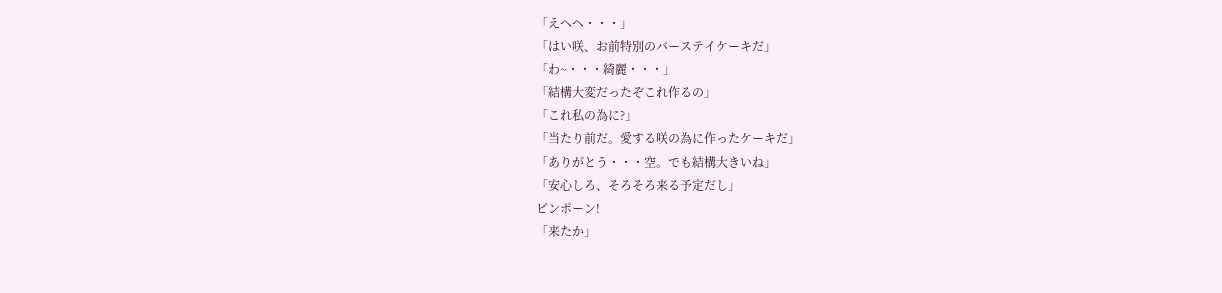「えへへ・・・」
「はい咲、お前特別のバーステイケーキだ」
「わ~・・・綺麗・・・」
「結構大変だったぞこれ作るの」
「これ私の為に?」
「当たり前だ。愛する咲の為に作ったケーキだ」
「ありがとう・・・空。でも結構大きいね」
「安心しろ、そろそろ来る予定だし」
ピンポーン!
「来たか」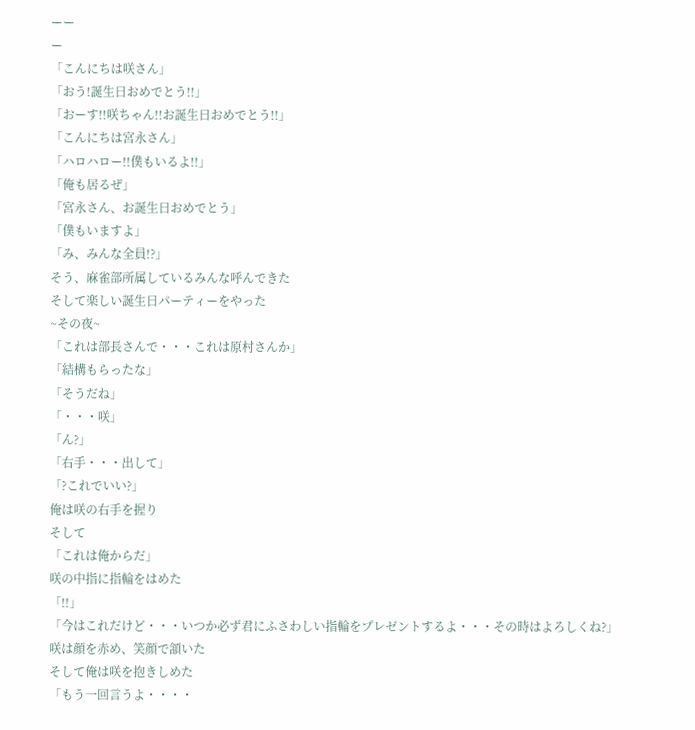ーー
ー
「こんにちは咲さん」
「おう!誕生日おめでとう!!」
「おーす!!咲ちゃん!!お誕生日おめでとう!!」
「こんにちは宮永さん」
「ハロハロー!!僕もいるよ!!」
「俺も居るぜ」
「宮永さん、お誕生日おめでとう」
「僕もいますよ」
「み、みんな全員!?」
そう、麻雀部所属しているみんな呼んできた
そして楽しい誕生日パーティーをやった
~その夜~
「これは部長さんで・・・これは原村さんか」
「結構もらったな」
「そうだね」
「・・・咲」
「ん?」
「右手・・・出して」
「?これでいい?」
俺は咲の右手を握り
そして
「これは俺からだ」
咲の中指に指輪をはめた
「!!」
「今はこれだけど・・・いつか必ず君にふさわしい指輪をプレゼントするよ・・・その時はよろしくね?」
咲は顔を赤め、笑顔で頷いた
そして俺は咲を抱きしめた
「もう一回言うよ・・・・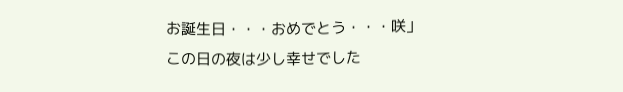お誕生日・・・おめでとう・・・咲」
この日の夜は少し幸せでした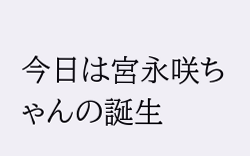今日は宮永咲ちゃんの誕生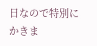日なので特別にかきま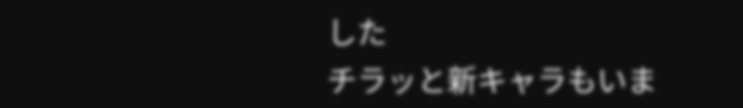した
チラッと新キャラもいま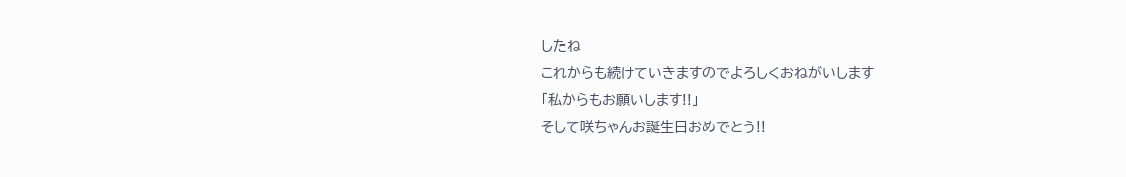したね
これからも続けていきますのでよろしくおねがいします
「私からもお願いします!!」
そして咲ちゃんお誕生日おめでとう!!